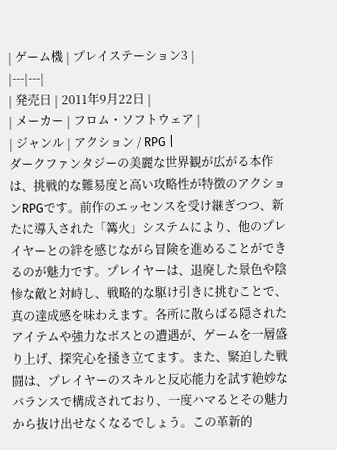| ゲーム機 | プレイステーション3 |
|---|---|
| 発売日 | 2011年9月22日 |
| メーカー | フロム・ソフトウェア |
| ジャンル | アクション / RPG |
ダークファンタジーの美麗な世界観が広がる本作は、挑戦的な難易度と高い攻略性が特徴のアクションRPGです。前作のエッセンスを受け継ぎつつ、新たに導入された「篝火」システムにより、他のプレイヤーとの絆を感じながら冒険を進めることができるのが魅力です。プレイヤーは、退廃した景色や陰惨な敵と対峙し、戦略的な駆け引きに挑むことで、真の達成感を味わえます。各所に散らばる隠されたアイテムや強力なボスとの遭遇が、ゲームを一層盛り上げ、探究心を掻き立てます。また、緊迫した戦闘は、プレイヤーのスキルと反応能力を試す絶妙なバランスで構成されており、一度ハマるとその魅力から抜け出せなくなるでしょう。この革新的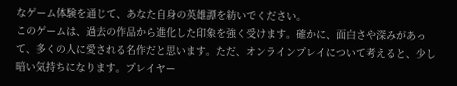なゲーム体験を通じて、あなた自身の英雄譚を紡いでください。
このゲームは、過去の作品から進化した印象を強く受けます。確かに、面白さや深みがあって、多くの人に愛される名作だと思います。ただ、オンラインプレイについて考えると、少し暗い気持ちになります。プレイヤー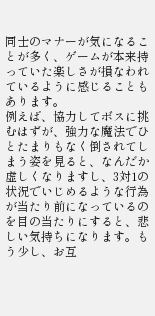同士のマナーが気になることが多く、ゲームが本来持っていた楽しさが損なわれているように感じることもあります。
例えば、協力してボスに挑むはずが、強力な魔法でひとたまりもなく倒されてしまう姿を見ると、なんだか虚しくなりますし、3対1の状況でいじめるような行為が当たり前になっているのを目の当たりにすると、悲しい気持ちになります。もう少し、お互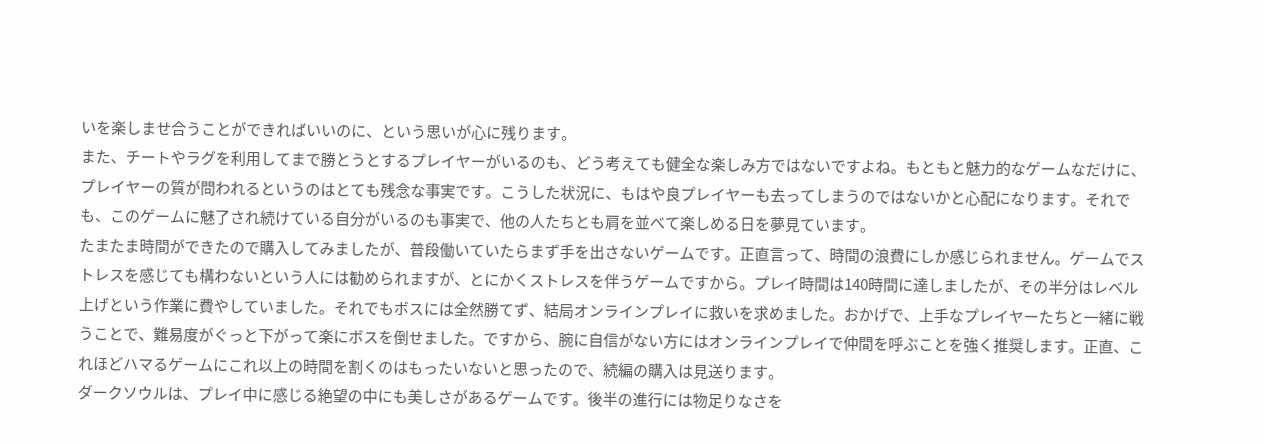いを楽しませ合うことができればいいのに、という思いが心に残ります。
また、チートやラグを利用してまで勝とうとするプレイヤーがいるのも、どう考えても健全な楽しみ方ではないですよね。もともと魅力的なゲームなだけに、プレイヤーの質が問われるというのはとても残念な事実です。こうした状況に、もはや良プレイヤーも去ってしまうのではないかと心配になります。それでも、このゲームに魅了され続けている自分がいるのも事実で、他の人たちとも肩を並べて楽しめる日を夢見ています。
たまたま時間ができたので購入してみましたが、普段働いていたらまず手を出さないゲームです。正直言って、時間の浪費にしか感じられません。ゲームでストレスを感じても構わないという人には勧められますが、とにかくストレスを伴うゲームですから。プレイ時間は140時間に達しましたが、その半分はレベル上げという作業に費やしていました。それでもボスには全然勝てず、結局オンラインプレイに救いを求めました。おかげで、上手なプレイヤーたちと一緒に戦うことで、難易度がぐっと下がって楽にボスを倒せました。ですから、腕に自信がない方にはオンラインプレイで仲間を呼ぶことを強く推奨します。正直、これほどハマるゲームにこれ以上の時間を割くのはもったいないと思ったので、続編の購入は見送ります。
ダークソウルは、プレイ中に感じる絶望の中にも美しさがあるゲームです。後半の進行には物足りなさを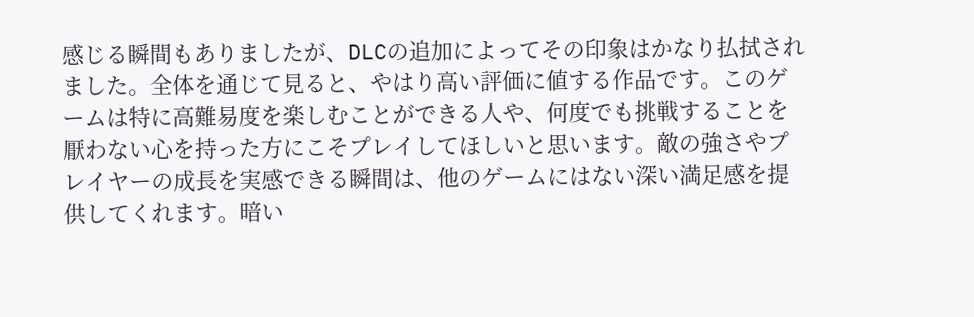感じる瞬間もありましたが、DLCの追加によってその印象はかなり払拭されました。全体を通じて見ると、やはり高い評価に値する作品です。このゲームは特に高難易度を楽しむことができる人や、何度でも挑戦することを厭わない心を持った方にこそプレイしてほしいと思います。敵の強さやプレイヤーの成長を実感できる瞬間は、他のゲームにはない深い満足感を提供してくれます。暗い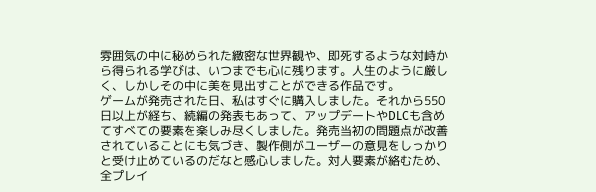雰囲気の中に秘められた緻密な世界観や、即死するような対峙から得られる学びは、いつまでも心に残ります。人生のように厳しく、しかしその中に美を見出すことができる作品です。
ゲームが発売された日、私はすぐに購入しました。それから550日以上が経ち、続編の発表もあって、アップデートやDLCも含めてすべての要素を楽しみ尽くしました。発売当初の問題点が改善されていることにも気づき、製作側がユーザーの意見をしっかりと受け止めているのだなと感心しました。対人要素が絡むため、全プレイ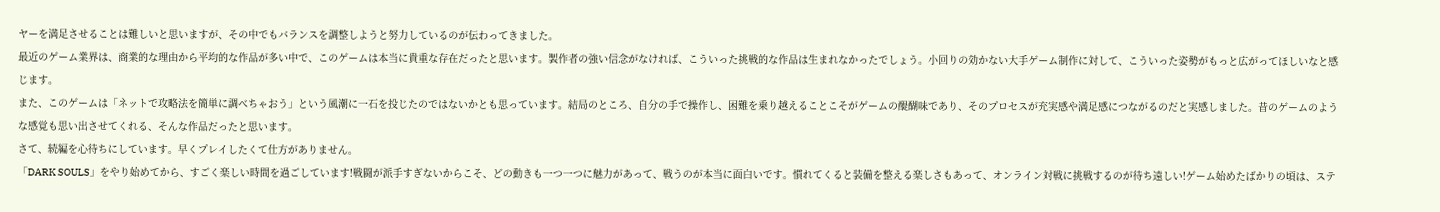ヤーを満足させることは難しいと思いますが、その中でもバランスを調整しようと努力しているのが伝わってきました。
最近のゲーム業界は、商業的な理由から平均的な作品が多い中で、このゲームは本当に貴重な存在だったと思います。製作者の強い信念がなければ、こういった挑戦的な作品は生まれなかったでしょう。小回りの効かない大手ゲーム制作に対して、こういった姿勢がもっと広がってほしいなと感じます。
また、このゲームは「ネットで攻略法を簡単に調べちゃおう」という風潮に一石を投じたのではないかとも思っています。結局のところ、自分の手で操作し、困難を乗り越えることこそがゲームの醍醐味であり、そのプロセスが充実感や満足感につながるのだと実感しました。昔のゲームのような感覚も思い出させてくれる、そんな作品だったと思います。
さて、続編を心待ちにしています。早くプレイしたくて仕方がありません。
「DARK SOULS」をやり始めてから、すごく楽しい時間を過ごしています!戦闘が派手すぎないからこそ、どの動きも一つ一つに魅力があって、戦うのが本当に面白いです。慣れてくると装備を整える楽しさもあって、オンライン対戦に挑戦するのが待ち遠しい!ゲーム始めたばかりの頃は、ステ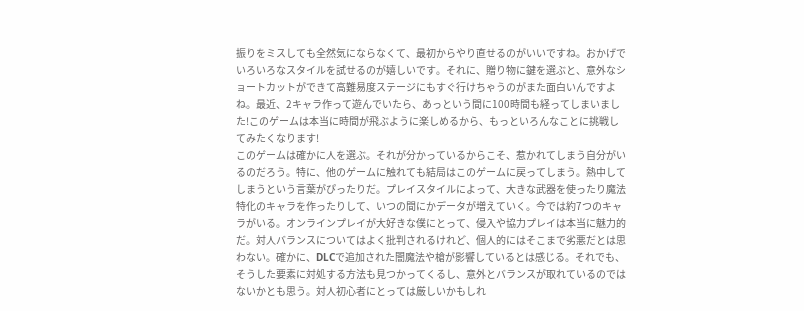振りをミスしても全然気にならなくて、最初からやり直せるのがいいですね。おかげでいろいろなスタイルを試せるのが嬉しいです。それに、贈り物に鍵を選ぶと、意外なショートカットができて高難易度ステージにもすぐ行けちゃうのがまた面白いんですよね。最近、2キャラ作って遊んでいたら、あっという間に100時間も経ってしまいました!このゲームは本当に時間が飛ぶように楽しめるから、もっといろんなことに挑戦してみたくなります!
このゲームは確かに人を選ぶ。それが分かっているからこそ、惹かれてしまう自分がいるのだろう。特に、他のゲームに触れても結局はこのゲームに戻ってしまう。熱中してしまうという言葉がぴったりだ。プレイスタイルによって、大きな武器を使ったり魔法特化のキャラを作ったりして、いつの間にかデータが増えていく。今では約7つのキャラがいる。オンラインプレイが大好きな僕にとって、侵入や協力プレイは本当に魅力的だ。対人バランスについてはよく批判されるけれど、個人的にはそこまで劣悪だとは思わない。確かに、DLCで追加された闇魔法や槍が影響しているとは感じる。それでも、そうした要素に対処する方法も見つかってくるし、意外とバランスが取れているのではないかとも思う。対人初心者にとっては厳しいかもしれ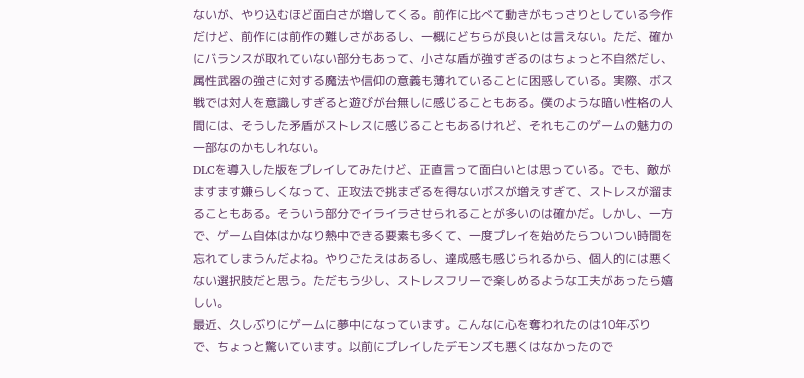ないが、やり込むほど面白さが増してくる。前作に比べて動きがもっさりとしている今作だけど、前作には前作の難しさがあるし、一概にどちらが良いとは言えない。ただ、確かにバランスが取れていない部分もあって、小さな盾が強すぎるのはちょっと不自然だし、属性武器の強さに対する魔法や信仰の意義も薄れていることに困惑している。実際、ボス戦では対人を意識しすぎると遊びが台無しに感じることもある。僕のような暗い性格の人間には、そうした矛盾がストレスに感じることもあるけれど、それもこのゲームの魅力の一部なのかもしれない。
DLCを導入した版をプレイしてみたけど、正直言って面白いとは思っている。でも、敵がますます嫌らしくなって、正攻法で挑まざるを得ないボスが増えすぎて、ストレスが溜まることもある。そういう部分でイライラさせられることが多いのは確かだ。しかし、一方で、ゲーム自体はかなり熱中できる要素も多くて、一度プレイを始めたらついつい時間を忘れてしまうんだよね。やりごたえはあるし、達成感も感じられるから、個人的には悪くない選択肢だと思う。ただもう少し、ストレスフリーで楽しめるような工夫があったら嬉しい。
最近、久しぶりにゲームに夢中になっています。こんなに心を奪われたのは10年ぶりで、ちょっと驚いています。以前にプレイしたデモンズも悪くはなかったので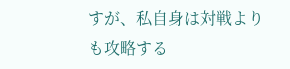すが、私自身は対戦よりも攻略する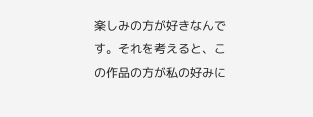楽しみの方が好きなんです。それを考えると、この作品の方が私の好みに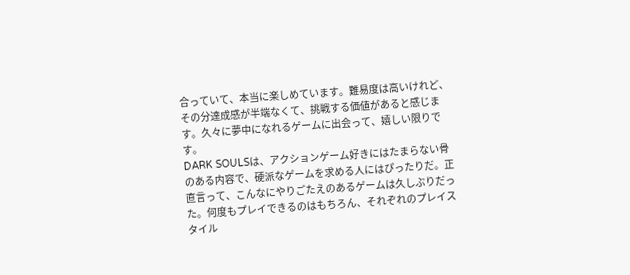合っていて、本当に楽しめています。難易度は高いけれど、その分達成感が半端なくて、挑戦する価値があると感じます。久々に夢中になれるゲームに出会って、嬉しい限りです。
DARK SOULSは、アクションゲーム好きにはたまらない骨のある内容で、硬派なゲームを求める人にはぴったりだ。正直言って、こんなにやりごたえのあるゲームは久しぶりだった。何度もプレイできるのはもちろん、それぞれのプレイスタイル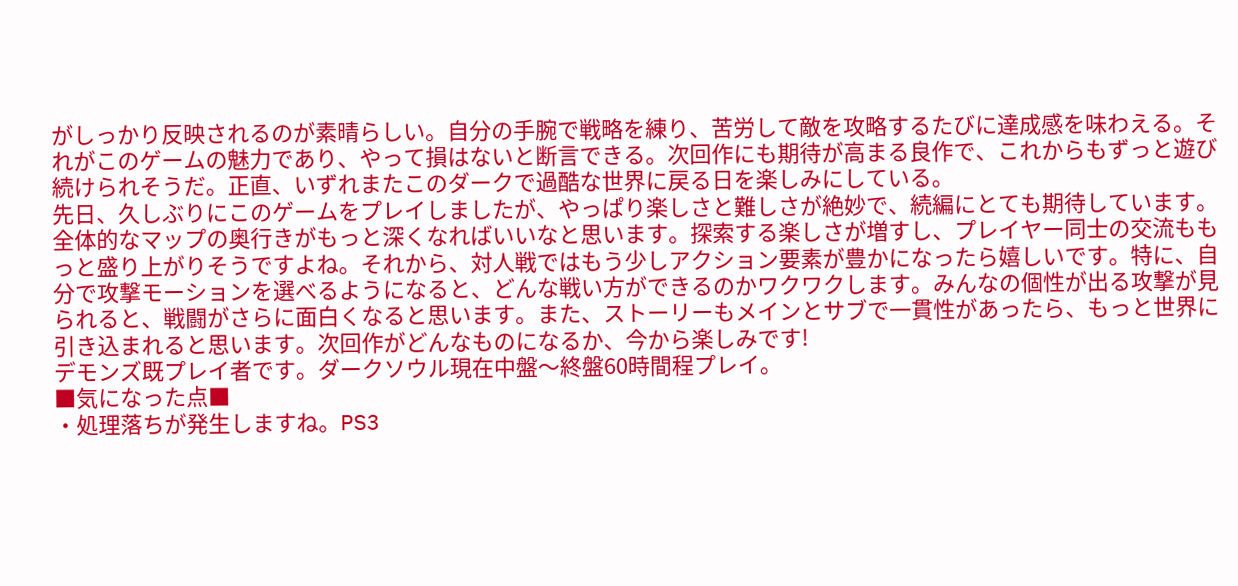がしっかり反映されるのが素晴らしい。自分の手腕で戦略を練り、苦労して敵を攻略するたびに達成感を味わえる。それがこのゲームの魅力であり、やって損はないと断言できる。次回作にも期待が高まる良作で、これからもずっと遊び続けられそうだ。正直、いずれまたこのダークで過酷な世界に戻る日を楽しみにしている。
先日、久しぶりにこのゲームをプレイしましたが、やっぱり楽しさと難しさが絶妙で、続編にとても期待しています。全体的なマップの奥行きがもっと深くなればいいなと思います。探索する楽しさが増すし、プレイヤー同士の交流ももっと盛り上がりそうですよね。それから、対人戦ではもう少しアクション要素が豊かになったら嬉しいです。特に、自分で攻撃モーションを選べるようになると、どんな戦い方ができるのかワクワクします。みんなの個性が出る攻撃が見られると、戦闘がさらに面白くなると思います。また、ストーリーもメインとサブで一貫性があったら、もっと世界に引き込まれると思います。次回作がどんなものになるか、今から楽しみです!
デモンズ既プレイ者です。ダークソウル現在中盤〜終盤60時間程プレイ。
■気になった点■
・処理落ちが発生しますね。PS3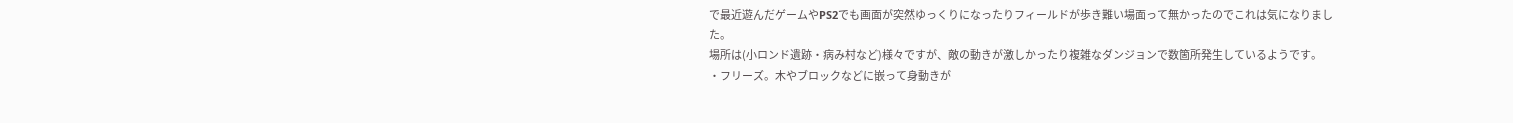で最近遊んだゲームやPS2でも画面が突然ゆっくりになったりフィールドが歩き難い場面って無かったのでこれは気になりました。
場所は(小ロンド遺跡・病み村など)様々ですが、敵の動きが激しかったり複雑なダンジョンで数箇所発生しているようです。
・フリーズ。木やブロックなどに嵌って身動きが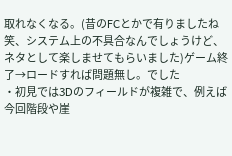取れなくなる。(昔のFCとかで有りましたね笑、システム上の不具合なんでしょうけど、ネタとして楽しませてもらいました)ゲーム終了→ロードすれば問題無し。でした
・初見では3Dのフィールドが複雑で、例えば今回階段や崖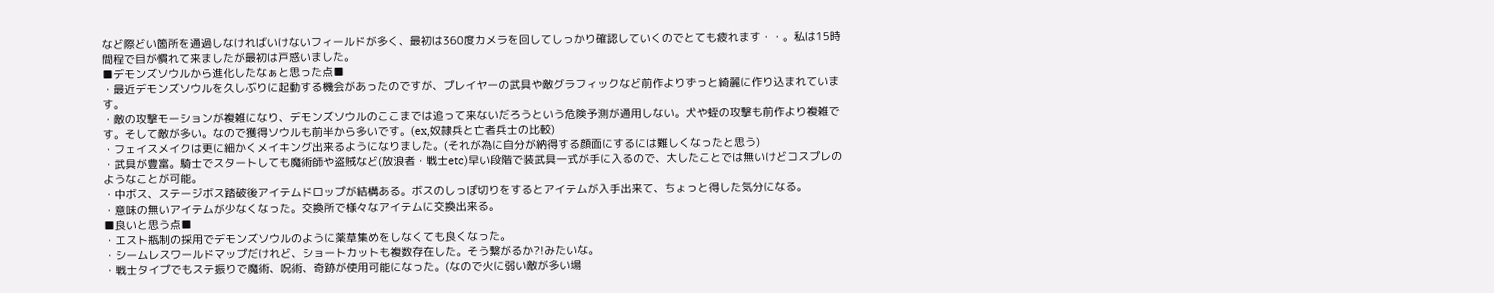など際どい箇所を通過しなければいけないフィールドが多く、最初は360度カメラを回してしっかり確認していくのでとても疲れます・・。私は15時間程で目が慣れて来ましたが最初は戸惑いました。
■デモンズソウルから進化したなぁと思った点■
・最近デモンズソウルを久しぶりに起動する機会があったのですが、プレイヤーの武具や敵グラフィックなど前作よりずっと綺麗に作り込まれています。
・敵の攻撃モーションが複雑になり、デモンズソウルのここまでは追って来ないだろうという危険予測が通用しない。犬や蛭の攻撃も前作より複雑です。そして敵が多い。なので獲得ソウルも前半から多いです。(ex,奴隷兵と亡者兵士の比較)
・フェイスメイクは更に細かくメイキング出来るようになりました。(それが為に自分が納得する顔面にするには難しくなったと思う)
・武具が豊富。騎士でスタートしても魔術師や盗賊など(放浪者・戦士etc)早い段階で装武具一式が手に入るので、大したことでは無いけどコスプレのようなことが可能。
・中ボス、ステージボス踏破後アイテムドロップが結構ある。ボスのしっぽ切りをするとアイテムが入手出来て、ちょっと得した気分になる。
・意味の無いアイテムが少なくなった。交換所で様々なアイテムに交換出来る。
■良いと思う点■
・エスト瓶制の採用でデモンズソウルのように薬草集めをしなくても良くなった。
・シームレスワールドマップだけれど、ショートカットも複数存在した。そう繋がるか?!みたいな。
・戦士タイプでもステ振りで魔術、呪術、奇跡が使用可能になった。(なので火に弱い敵が多い場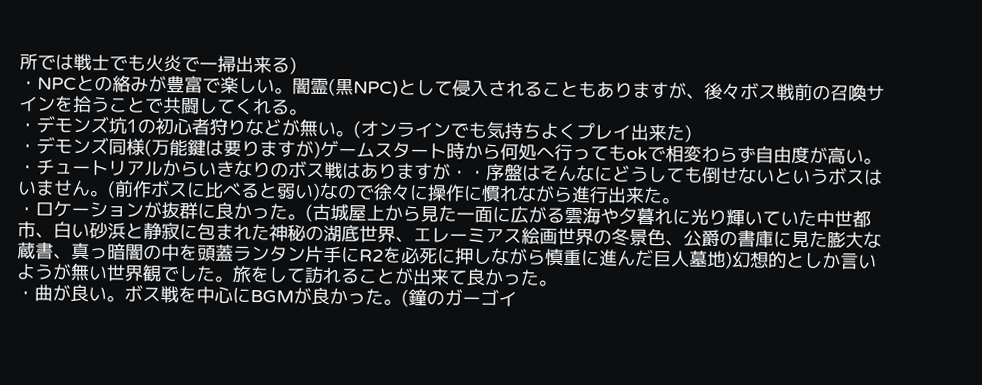所では戦士でも火炎で一掃出来る)
・NPCとの絡みが豊富で楽しい。闇霊(黒NPC)として侵入されることもありますが、後々ボス戦前の召喚サインを拾うことで共闘してくれる。
・デモンズ坑1の初心者狩りなどが無い。(オンラインでも気持ちよくプレイ出来た)
・デモンズ同様(万能鍵は要りますが)ゲームスタート時から何処へ行ってもokで相変わらず自由度が高い。
・チュートリアルからいきなりのボス戦はありますが・・序盤はそんなにどうしても倒せないというボスはいません。(前作ボスに比べると弱い)なので徐々に操作に慣れながら進行出来た。
・ロケーションが抜群に良かった。(古城屋上から見た一面に広がる雲海や夕暮れに光り輝いていた中世都市、白い砂浜と静寂に包まれた神秘の湖底世界、エレーミアス絵画世界の冬景色、公爵の書庫に見た膨大な蔵書、真っ暗闇の中を頭蓋ランタン片手にR2を必死に押しながら慎重に進んだ巨人墓地)幻想的としか言いようが無い世界観でした。旅をして訪れることが出来て良かった。
・曲が良い。ボス戦を中心にBGMが良かった。(鐘のガーゴイ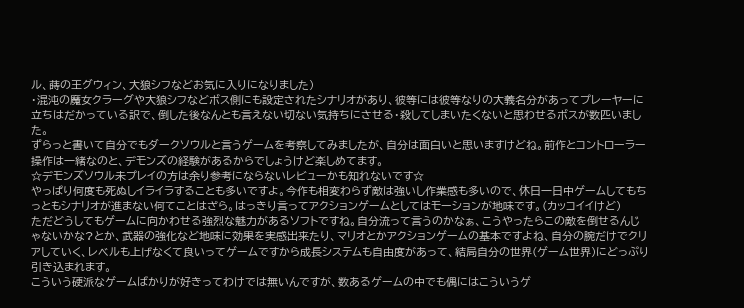ル、蒔の王グウィン、大狼シフなどお気に入りになりました)
・混沌の魔女クラーグや大狼シフなどボス側にも設定されたシナリオがあり、彼等には彼等なりの大義名分があってプレーヤーに立ちはだかっている訳で、倒した後なんとも言えない切ない気持ちにさせる・殺してしまいたくないと思わせるボスが数匹いました。
ずらっと書いて自分でもダークソウルと言うゲームを考察してみましたが、自分は面白いと思いますけどね。前作とコントローラー操作は一緒なのと、デモンズの経験があるからでしょうけど楽しめてます。
☆デモンズソウル未プレイの方は余り参考にならないレビューかも知れないです☆
やっぱり何度も死ぬしイライラすることも多いですよ。今作も相変わらず敵は強いし作業感も多いので、休日一日中ゲームしてもちっともシナリオが進まない何てことはざら。はっきり言ってアクションゲームとしてはモーションが地味です。(カッコイイけど)
ただどうしてもゲームに向かわせる強烈な魅力があるソフトですね。自分流って言うのかなぁ、こうやったらこの敵を倒せるんじゃないかな?とか、武器の強化など地味に効果を実感出来たり、マリオとかアクションゲームの基本ですよね、自分の腕だけでクリアしていく、レベルも上げなくて良いってゲームですから成長システムも自由度があって、結局自分の世界(ゲーム世界)にどっぷり引き込まれます。
こういう硬派なゲームばかりが好きってわけでは無いんですが、数あるゲームの中でも偶にはこういうゲ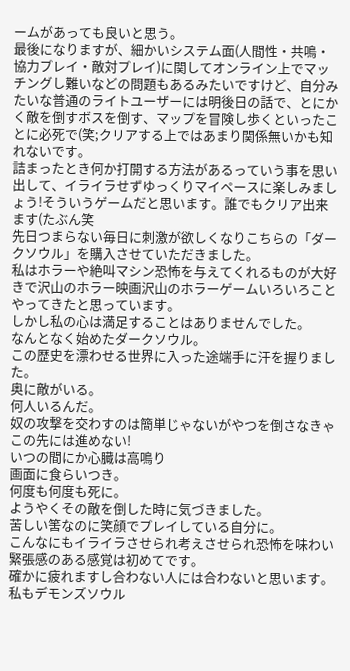ームがあっても良いと思う。
最後になりますが、細かいシステム面(人間性・共鳴・協力プレイ・敵対プレイ)に関してオンライン上でマッチングし難いなどの問題もあるみたいですけど、自分みたいな普通のライトユーザーには明後日の話で、とにかく敵を倒すボスを倒す、マップを冒険し歩くといったことに必死で(笑;クリアする上ではあまり関係無いかも知れないです。
詰まったとき何か打開する方法があるっていう事を思い出して、イライラせずゆっくりマイペースに楽しみましょう!そういうゲームだと思います。誰でもクリア出来ます(たぶん笑
先日つまらない毎日に刺激が欲しくなりこちらの「ダークソウル」を購入させていただきました。
私はホラーや絶叫マシン恐怖を与えてくれるものが大好きで沢山のホラー映画沢山のホラーゲームいろいろことやってきたと思っています。
しかし私の心は満足することはありませんでした。
なんとなく始めたダークソウル。
この歴史を漂わせる世界に入った途端手に汗を握りました。
奥に敵がいる。
何人いるんだ。
奴の攻撃を交わすのは簡単じゃないがやつを倒さなきゃこの先には進めない!
いつの間にか心臓は高鳴り
画面に食らいつき。
何度も何度も死に。
ようやくその敵を倒した時に気づきました。
苦しい筈なのに笑顔でプレイしている自分に。
こんなにもイライラさせられ考えさせられ恐怖を味わい緊張感のある感覚は初めてです。
確かに疲れますし合わない人には合わないと思います。
私もデモンズソウル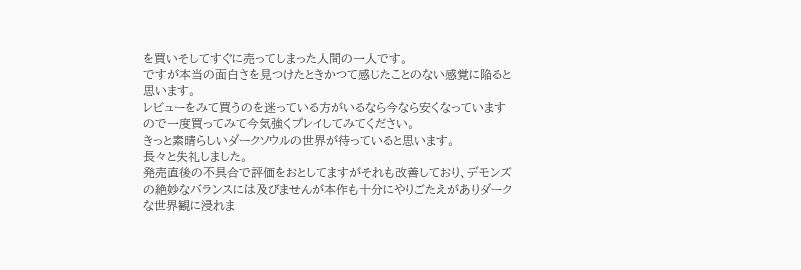を買いそしてすぐに売ってしまった人間の一人です。
ですが本当の面白さを見つけたときかつて感じたことのない感覚に陥ると思います。
レビューをみて買うのを迷っている方がいるなら今なら安くなっていますので一度買ってみて今気強くプレイしてみてください。
きっと素晴らしいダークソウルの世界が待っていると思います。
長々と失礼しました。
発売直後の不具合で評価をおとしてますがそれも改善しており、デモンズの絶妙なバランスには及びませんが本作も十分にやりごたえがありダークな世界観に浸れま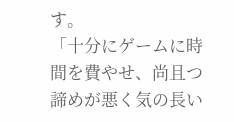す。
「十分にゲームに時間を費やせ、尚且つ諦めが悪く気の長い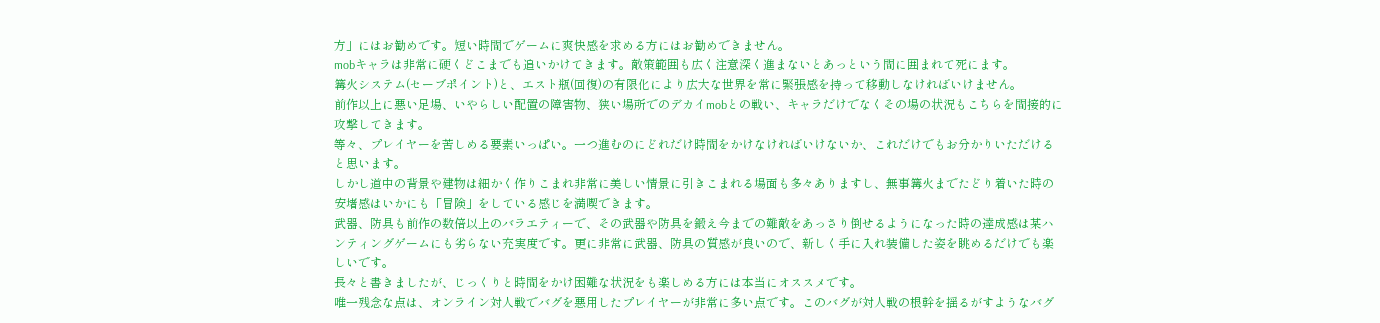方」にはお勧めです。短い時間でゲームに爽快感を求める方にはお勧めできません。
mobキャラは非常に硬くどこまでも追いかけてきます。敵策範囲も広く注意深く進まないとあっという間に囲まれて死にます。
篝火システム(セーブポイント)と、エスト瓶(回復)の有限化により広大な世界を常に緊張感を持って移動しなければいけません。
前作以上に悪い足場、いやらしい配置の障害物、狭い場所でのデカイmobとの戦い、キャラだけでなくその場の状況もこちらを間接的に攻撃してきます。
等々、プレイヤーを苦しめる要素いっぱい。一つ進むのにどれだけ時間をかけなければいけないか、これだけでもお分かりいただけると思います。
しかし道中の背景や建物は細かく作りこまれ非常に美しい情景に引きこまれる場面も多々ありますし、無事篝火までたどり着いた時の安堵感はいかにも「冒険」をしている感じを満喫できます。
武器、防具も前作の数倍以上のバラエティーで、その武器や防具を鍛え今までの難敵をあっさり倒せるようになった時の達成感は某ハンティングゲームにも劣らない充実度です。更に非常に武器、防具の質感が良いので、新しく手に入れ装備した姿を眺めるだけでも楽しいです。
長々と書きましたが、じっくりと時間をかけ困難な状況をも楽しめる方には本当にオススメです。
唯一残念な点は、オンライン対人戦でバグを悪用したプレイヤーが非常に多い点です。このバグが対人戦の根幹を揺るがすようなバグ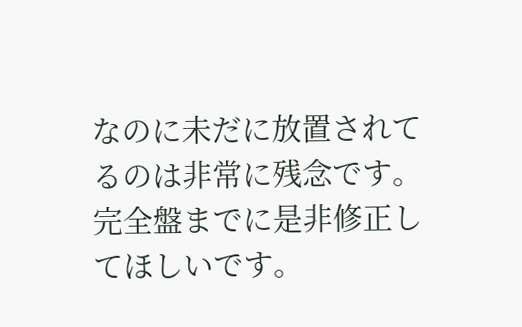なのに未だに放置されてるのは非常に残念です。完全盤までに是非修正してほしいです。